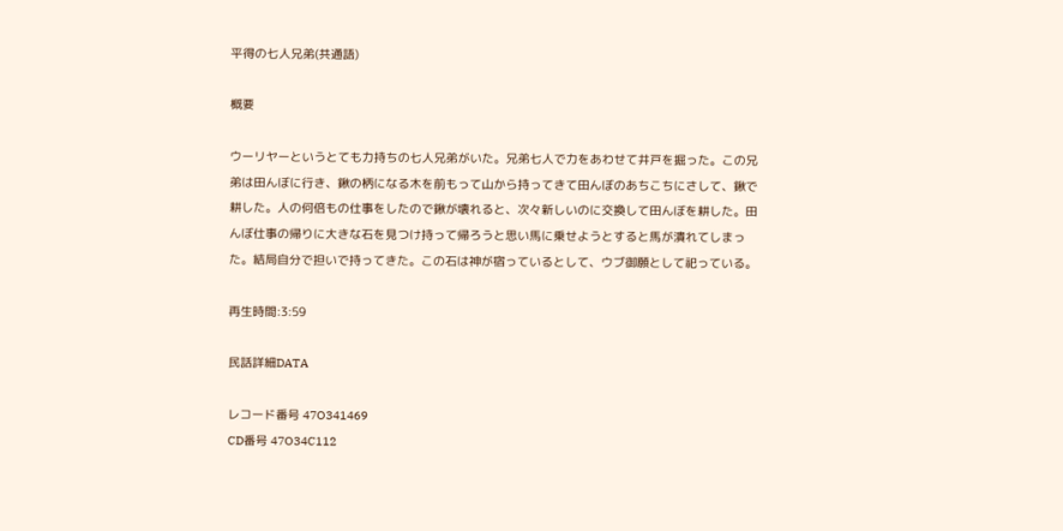平得の七人兄弟(共通語)

概要

ウーリヤーというとても力持ちの七人兄弟がいた。兄弟七人で力をあわせて井戸を掘った。この兄弟は田んぼに行き、鍬の柄になる木を前もって山から持ってきて田んぼのあちこちにさして、鍬で耕した。人の何倍もの仕事をしたので鍬が壊れると、次々新しいのに交換して田んぼを耕した。田んぼ仕事の帰りに大きな石を見つけ持って帰ろうと思い馬に乗せようとすると馬が潰れてしまった。結局自分で担いで持ってきた。この石は神が宿っているとして、ウブ御願として祀っている。

再生時間:3:59

民話詳細DATA

レコード番号 47O341469
CD番号 47O34C112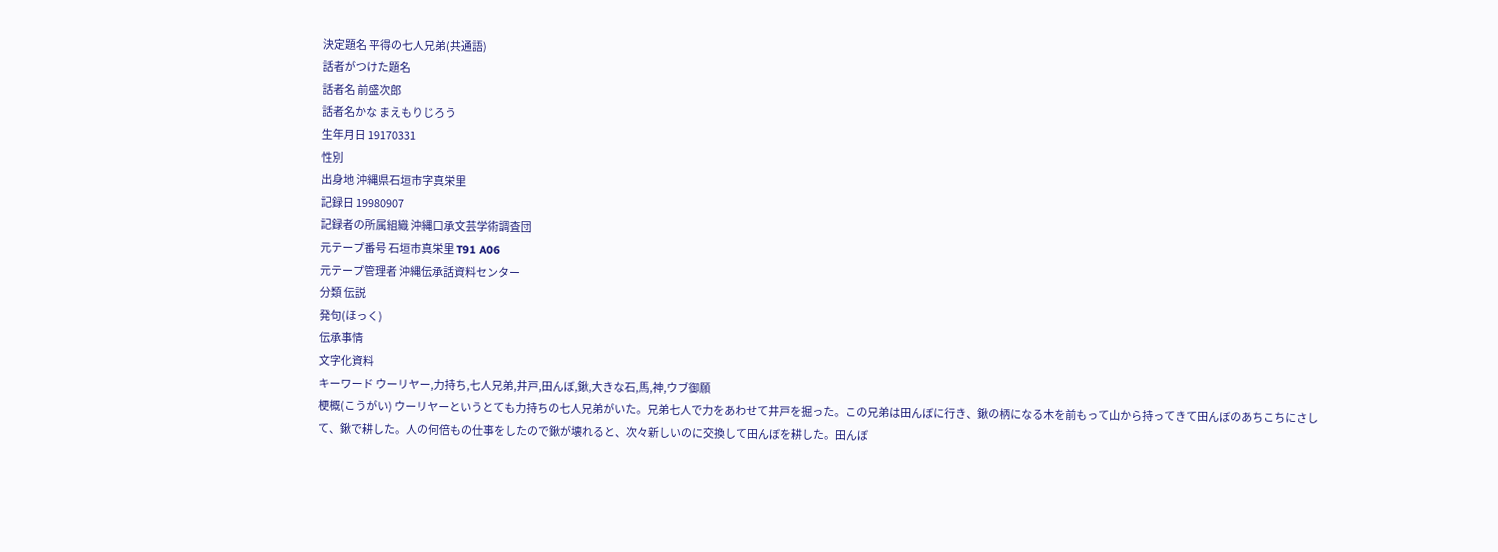決定題名 平得の七人兄弟(共通語)
話者がつけた題名
話者名 前盛次郎
話者名かな まえもりじろう
生年月日 19170331
性別
出身地 沖縄県石垣市字真栄里
記録日 19980907
記録者の所属組織 沖縄口承文芸学術調査団
元テープ番号 石垣市真栄里 T91 A06
元テープ管理者 沖縄伝承話資料センター
分類 伝説
発句(ほっく)
伝承事情
文字化資料
キーワード ウーリヤー,力持ち,七人兄弟,井戸,田んぼ,鍬,大きな石,馬,神,ウブ御願
梗概(こうがい) ウーリヤーというとても力持ちの七人兄弟がいた。兄弟七人で力をあわせて井戸を掘った。この兄弟は田んぼに行き、鍬の柄になる木を前もって山から持ってきて田んぼのあちこちにさして、鍬で耕した。人の何倍もの仕事をしたので鍬が壊れると、次々新しいのに交換して田んぼを耕した。田んぼ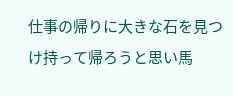仕事の帰りに大きな石を見つけ持って帰ろうと思い馬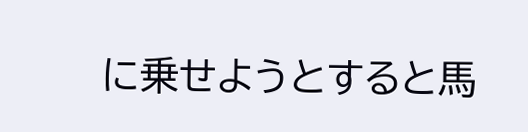に乗せようとすると馬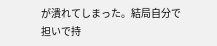が潰れてしまった。結局自分で担いで持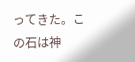ってきた。この石は神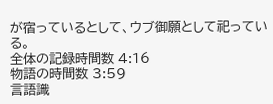が宿っているとして、ウブ御願として祀っている。
全体の記録時間数 4:16
物語の時間数 3:59
言語識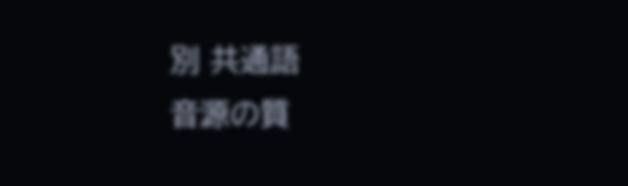別 共通語
音源の質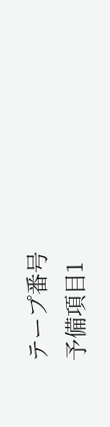テープ番号
予備項目1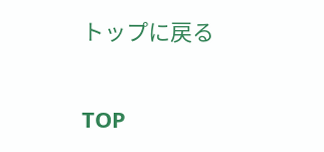トップに戻る

TOP